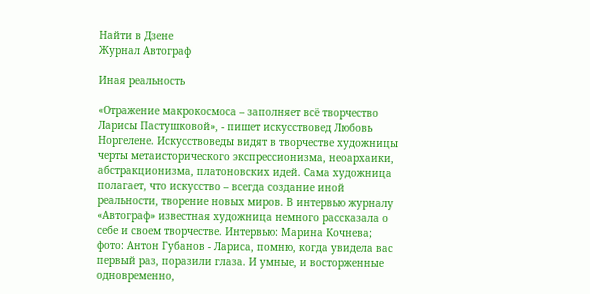Найти в Дзене
Журнал Автограф

Иная реальность

«Отражение макрокосмоса – заполняет всё творчество Ларисы Пастушковой», - пишет искусствовед Любовь Норгелене. Искусствоведы видят в творчестве художницы черты метаисторического экспрессионизма, неоархаики, абстракционизма, платоновских идей. Сама художница полагает, что искусство – всегда создание иной реальности, творение новых миров. В интервью журналу «Автограф» известная художница немного рассказала о себе и своем творчестве. Интервью: Марина Кочнева; фото: Антон Губанов - Лариса, помню, когда увидела вас первый раз, поразили глаза. И умные, и восторженные одновременно,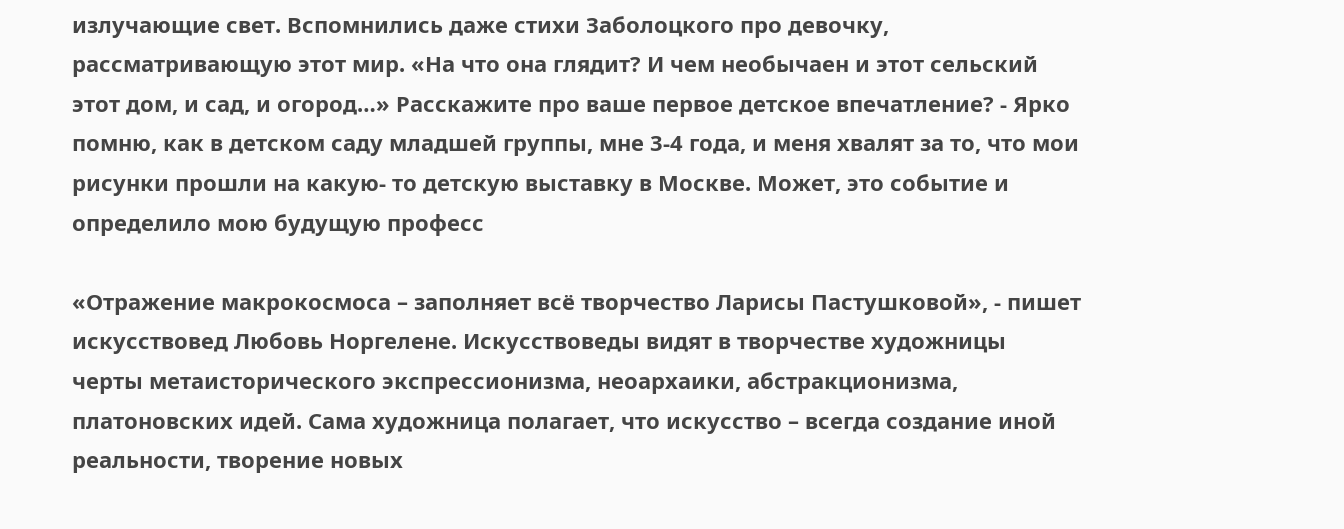излучающие свет. Вспомнились даже стихи Заболоцкого про девочку, рассматривающую этот мир. «На что она глядит? И чем необычаен и этот сельский этот дом, и сад, и огород…» Расскажите про ваше первое детское впечатление? - Ярко помню, как в детском саду младшей группы, мне 3-4 года, и меня хвалят за то, что мои рисунки прошли на какую- то детскую выставку в Москве. Может, это событие и определило мою будущую професс

«Отражение макрокосмоса – заполняет всё творчество Ларисы Пастушковой», - пишет искусствовед Любовь Норгелене. Искусствоведы видят в творчестве художницы черты метаисторического экспрессионизма, неоархаики, абстракционизма, платоновских идей. Сама художница полагает, что искусство – всегда создание иной реальности, творение новых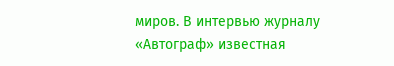миров. В интервью журналу «Автограф» известная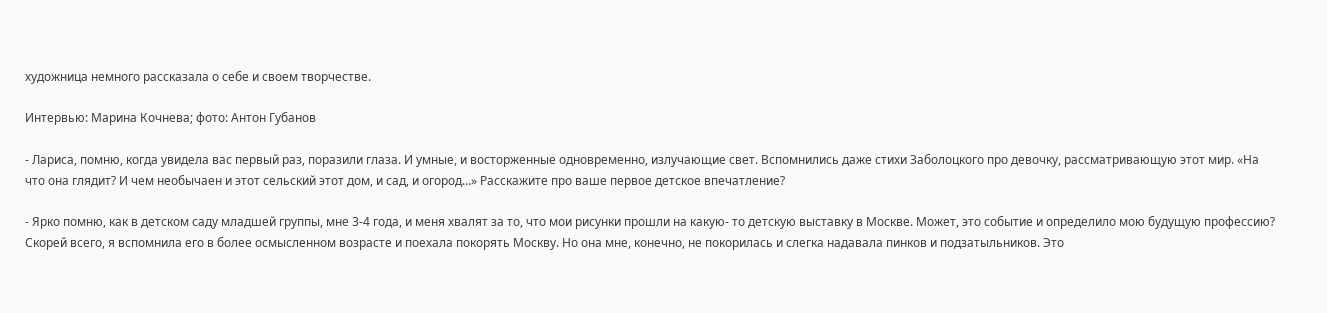художница немного рассказала о себе и своем творчестве.

Интервью: Марина Кочнева; фото: Антон Губанов

- Лариса, помню, когда увидела вас первый раз, поразили глаза. И умные, и восторженные одновременно, излучающие свет. Вспомнились даже стихи Заболоцкого про девочку, рассматривающую этот мир. «На что она глядит? И чем необычаен и этот сельский этот дом, и сад, и огород…» Расскажите про ваше первое детское впечатление?

- Ярко помню, как в детском саду младшей группы, мне 3-4 года, и меня хвалят за то, что мои рисунки прошли на какую- то детскую выставку в Москве. Может, это событие и определило мою будущую профессию? Скорей всего, я вспомнила его в более осмысленном возрасте и поехала покорять Москву. Но она мне, конечно, не покорилась и слегка надавала пинков и подзатыльников. Это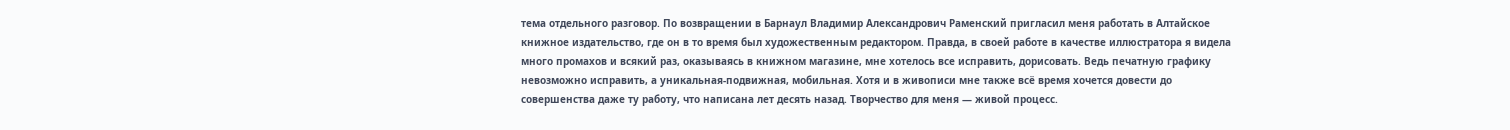тема отдельного разговор. По возвращении в Барнаул Владимир Александрович Раменский пригласил меня работать в Алтайское книжное издательство, где он в то время был художественным редактором. Правда, в своей работе в качестве иллюстратора я видела много промахов и всякий раз, оказываясь в книжном магазине, мне хотелось все исправить, дорисовать. Ведь печатную графику невозможно исправить, а уникальная-подвижная, мобильная. Хотя и в живописи мне также всё время хочется довести до совершенства даже ту работу, что написана лет десять назад. Творчество для меня — живой процесс.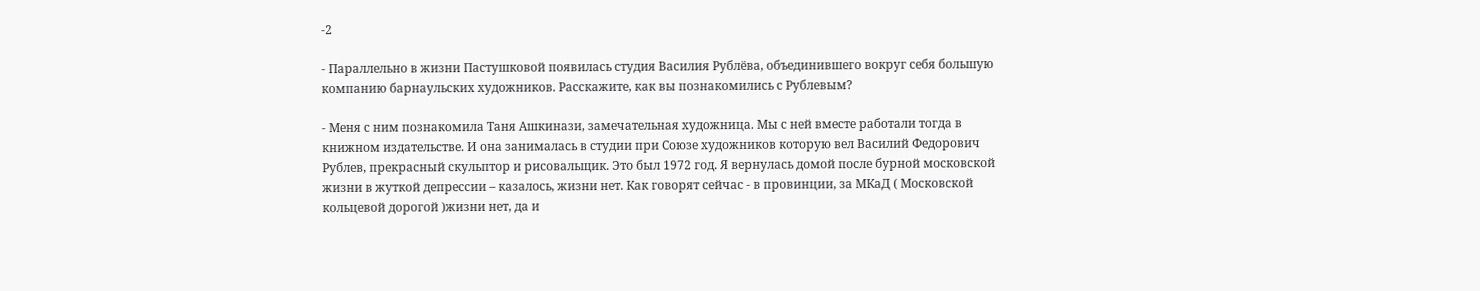-2

- Параллельно в жизни Пастушковой появилась студия Василия Рублёва, объединившего вокруг себя большую компанию барнаульских художников. Расскажите, как вы познакомились с Рублевым?

- Меня с ним познакомила Таня Ашкинази, замечательная художница. Мы с ней вместе работали тогда в книжном издательстве. И она занималась в студии при Союзе художников которую вел Василий Федорович Рублев, прекрасный скульптор и рисовальщик. Это был 1972 год. Я вернулась домой после бурной московской жизни в жуткой депрессии – казалось, жизни нет. Как говорят сейчас - в провинции, за МКаД ( Московской кольцевой дорогой )жизни нет, да и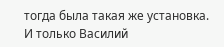тогда была такая же установка. И только Василий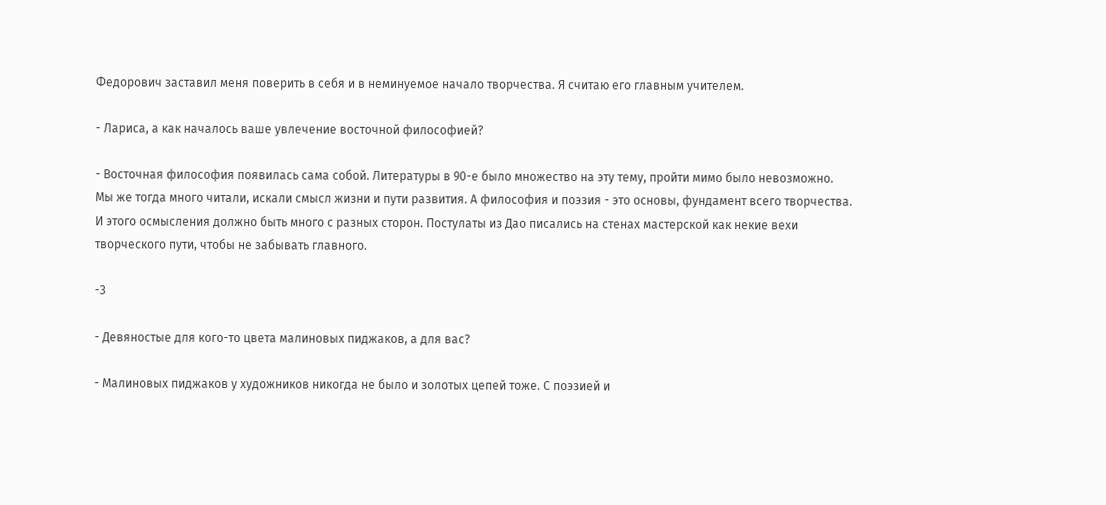Федорович заставил меня поверить в себя и в неминуемое начало творчества. Я считаю его главным учителем.

- Лариса, а как началось ваше увлечение восточной философией?

- Восточная философия появилась сама собой. Литературы в 90-е было множество на эту тему, пройти мимо было невозможно. Мы же тогда много читали, искали смысл жизни и пути развития. А философия и поэзия - это основы, фундамент всего творчества. И этого осмысления должно быть много с разных сторон. Постулаты из Дао писались на стенах мастерской как некие вехи творческого пути, чтобы не забывать главного.

-3

- Девяностые для кого-то цвета малиновых пиджаков, а для вас?

- Малиновых пиджаков у художников никогда не было и золотых цепей тоже. С поэзией и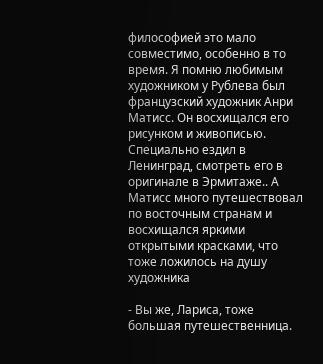философией это мало совместимо, особенно в то время. Я помню любимым художником у Рублева был французский художник Анри Матисс. Он восхищался его рисунком и живописью. Специально ездил в Ленинград, смотреть его в оригинале в Эрмитаже.. А Матисс много путешествовал по восточным странам и восхищался яркими открытыми красками, что тоже ложилось на душу художника

- Вы же, Лариса, тоже большая путешественница.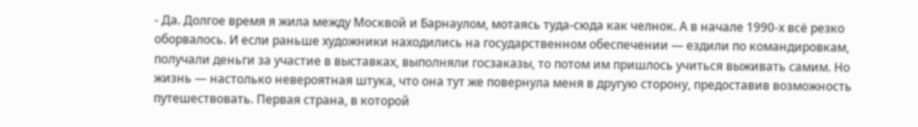- Да. Долгое время я жила между Москвой и Барнаулом, мотаясь туда-сюда как челнок. А в начале 1990-х всё резко оборвалось. И если раньше художники находились на государственном обеспечении — ездили по командировкам, получали деньги за участие в выставках, выполняли госзаказы, то потом им пришлось учиться выживать самим. Но жизнь — настолько невероятная штука, что она тут же повернула меня в другую сторону, предоставив возможность путешествовать. Первая страна, в которой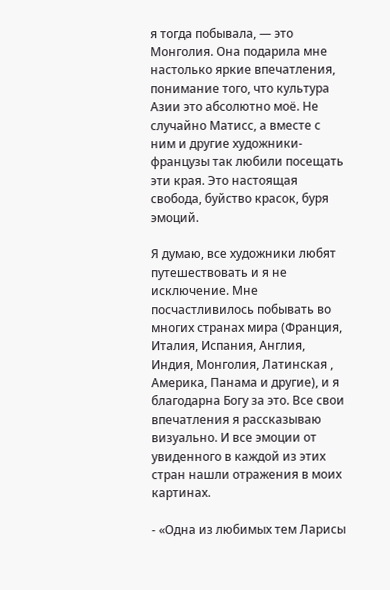я тогда побывала, — это Монголия. Она подарила мне настолько яркие впечатления, понимание того, что культура Азии это абсолютно моё. Не случайно Матисс, а вместе с ним и другие художники-французы так любили посещать эти края. Это настоящая свобода, буйство красок, буря эмоций.

Я думаю, все художники любят путешествовать и я не исключение. Мне посчастливилось побывать во многих странах мира (Франция, Италия, Испания, Англия, Индия, Монголия, Латинская , Америка, Панама и другие), и я благодарна Богу за это. Все свои впечатления я рассказываю визуально. И все эмоции от увиденного в каждой из этих стран нашли отражения в моих картинах.

- «Одна из любимых тем Ларисы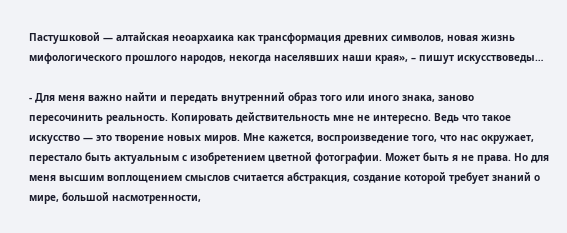Пастушковой — алтайская неоархаика как трансформация древних символов, новая жизнь мифологического прошлого народов, некогда населявших наши края», – пишут искусствоведы…

- Для меня важно найти и передать внутренний образ того или иного знака, заново пересочинить реальность. Копировать действительность мне не интересно. Ведь что такое искусство — это творение новых миров. Мне кажется, воспроизведение того, что нас окружает, перестало быть актуальным с изобретением цветной фотографии. Может быть я не права. Но для меня высшим воплощением смыслов считается абстракция, создание которой требует знаний о мире, большой насмотренности,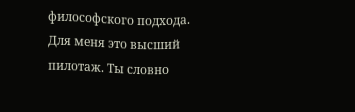философского подхода. Для меня это высший пилотаж. Ты словно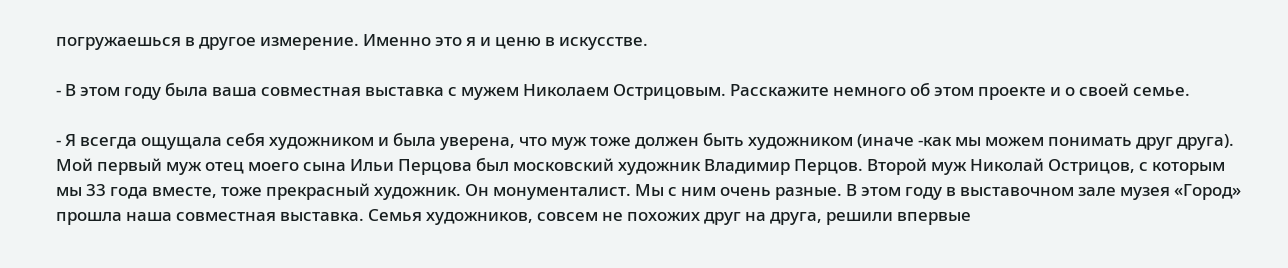погружаешься в другое измерение. Именно это я и ценю в искусстве.

- В этом году была ваша совместная выставка с мужем Николаем Острицовым. Расскажите немного об этом проекте и о своей семье.

- Я всегда ощущала себя художником и была уверена, что муж тоже должен быть художником (иначе -как мы можем понимать друг друга). Мой первый муж отец моего сына Ильи Перцова был московский художник Владимир Перцов. Второй муж Николай Острицов, с которым мы 33 года вместе, тоже прекрасный художник. Он монументалист. Мы с ним очень разные. В этом году в выставочном зале музея «Город» прошла наша совместная выставка. Семья художников, совсем не похожих друг на друга, решили впервые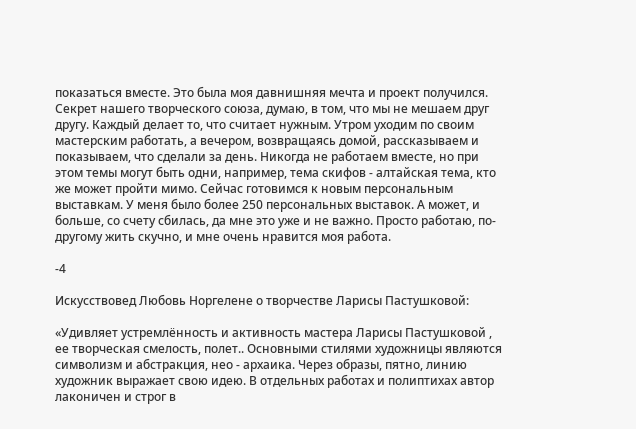показаться вместе. Это была моя давнишняя мечта и проект получился. Секрет нашего творческого союза, думаю, в том, что мы не мешаем друг другу. Каждый делает то, что считает нужным. Утром уходим по своим мастерским работать, а вечером, возвращаясь домой, рассказываем и показываем, что сделали за день. Никогда не работаем вместе, но при этом темы могут быть одни, например, тема скифов - алтайская тема, кто же может пройти мимо. Сейчас готовимся к новым персональным выставкам. У меня было более 250 персональных выставок. А может, и больше, со счету сбилась, да мне это уже и не важно. Просто работаю, по- другому жить скучно, и мне очень нравится моя работа.

-4

Искусствовед Любовь Норгелене о творчестве Ларисы Пастушковой:

«Удивляет устремлённость и активность мастера Ларисы Пастушковой , ее творческая смелость, полет.. Основными стилями художницы являются символизм и абстракция, нео - архаика. Через образы, пятно, линию художник выражает свою идею. В отдельных работах и полиптихах автор лаконичен и строг в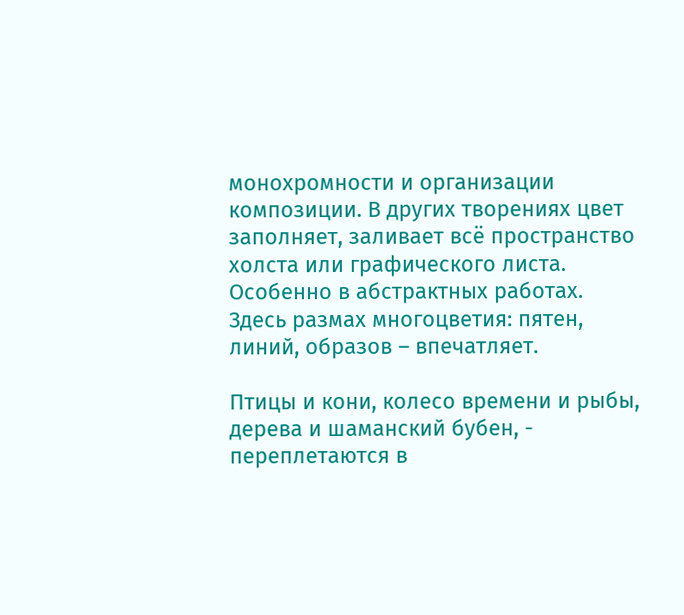монохромности и организации композиции. В других творениях цвет заполняет, заливает всё пространство холста или графического листа. Особенно в абстрактных работах. Здесь размах многоцветия: пятен, линий, образов – впечатляет.

Птицы и кони, колесо времени и рыбы, дерева и шаманский бубен, - переплетаются в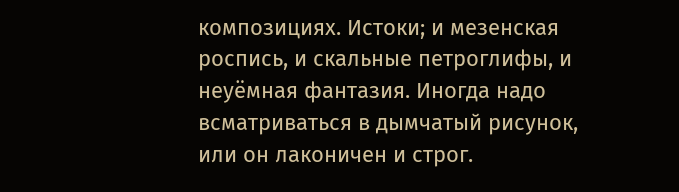композициях. Истоки; и мезенская роспись, и скальные петроглифы, и неуёмная фантазия. Иногда надо всматриваться в дымчатый рисунок, или он лаконичен и строг.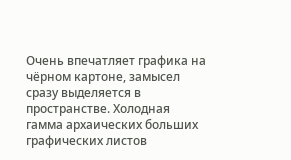Очень впечатляет графика на чёрном картоне, замысел сразу выделяется в пространстве. Холодная гамма архаических больших графических листов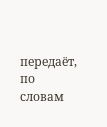передаёт, по словам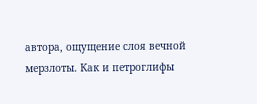автора, ощущение слоя вечной мерзлоты. Как и петроглифы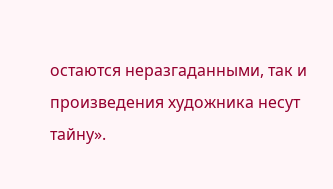остаются неразгаданными, так и произведения художника несут тайну».